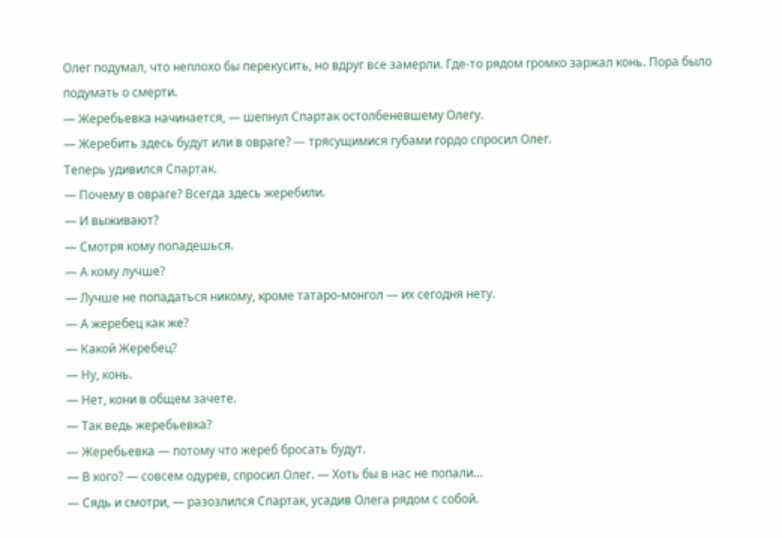Олег подумал, что неплохо бы перекусить, но вдруг все замерли. Где-то рядом громко заржал конь. Пора было подумать о смерти.
— Жеребьевка начинается, — шепнул Спартак остолбеневшему Олегу.
— Жеребить здесь будут или в овраге? — трясущимися губами гордо спросил Олег.
Теперь удивился Спартак.
— Почему в овраге? Всегда здесь жеребили.
— И выживают?
— Смотря кому попадешься.
— А кому лучше?
— Лучше не попадаться никому, кроме татаро-монгол — их сегодня нету.
— А жеребец как же?
— Какой Жеребец?
— Ну, конь.
— Нет, кони в общем зачете.
— Так ведь жеребьевка?
— Жеребьевка — потому что жереб бросать будут.
— В кого? — совсем одурев, спросил Олег. — Хоть бы в нас не попали…
— Сядь и смотри, — разозлился Спартак, усадив Олега рядом с собой.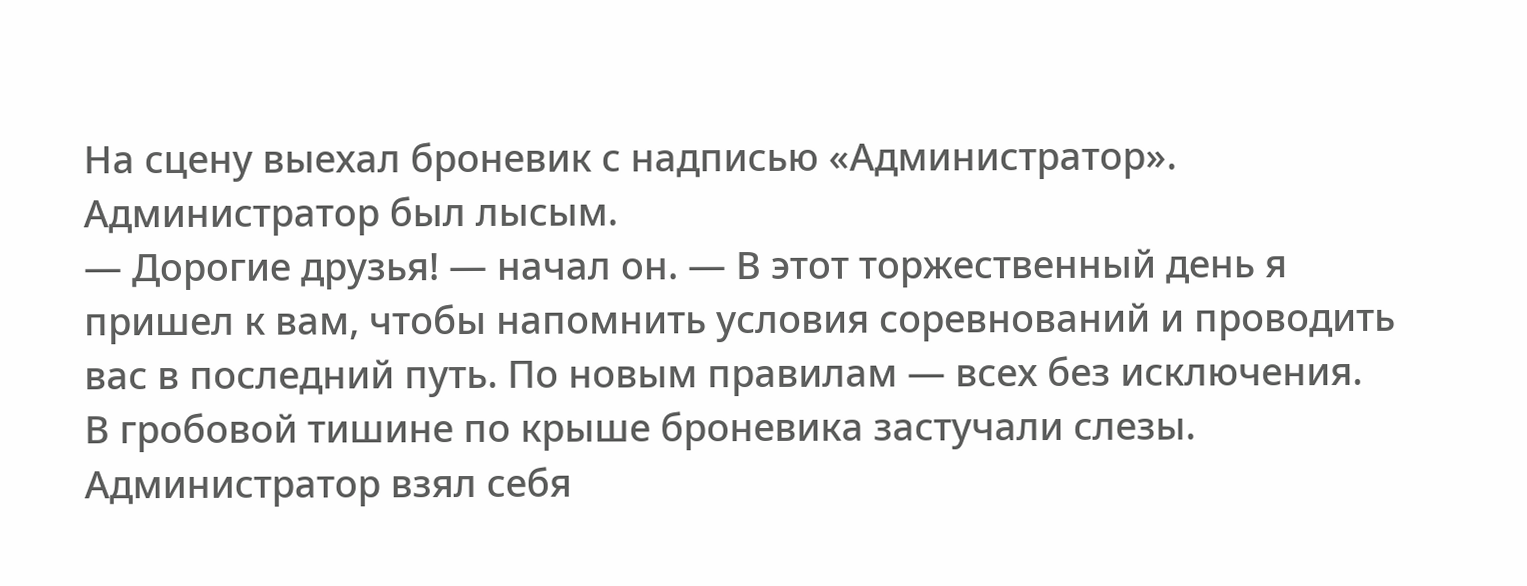На сцену выехал броневик с надписью «Администратор».
Администратор был лысым.
— Дорогие друзья! — начал он. — В этот торжественный день я пришел к вам, чтобы напомнить условия соревнований и проводить вас в последний путь. По новым правилам — всех без исключения.
В гробовой тишине по крыше броневика застучали слезы.
Администратор взял себя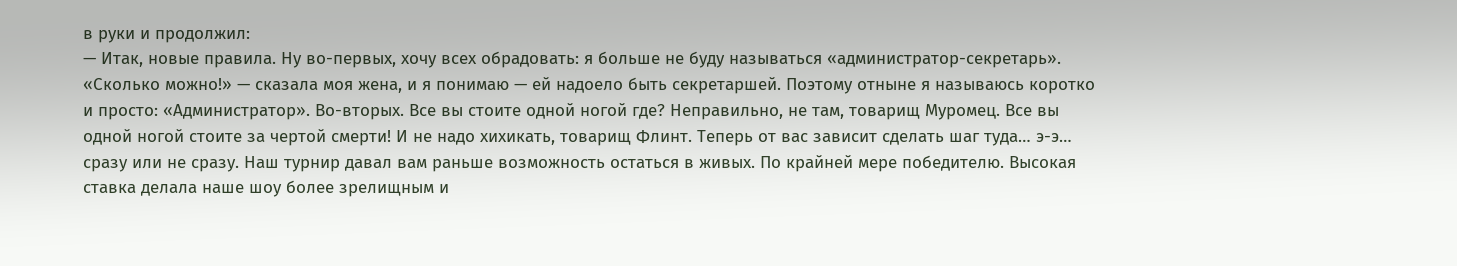в руки и продолжил:
— Итак, новые правила. Ну во-первых, хочу всех обрадовать: я больше не буду называться «администратор-секретарь». «Сколько можно!» — сказала моя жена, и я понимаю — ей надоело быть секретаршей. Поэтому отныне я называюсь коротко и просто: «Администратор». Во-вторых. Все вы стоите одной ногой где? Неправильно, не там, товарищ Муромец. Все вы одной ногой стоите за чертой смерти! И не надо хихикать, товарищ Флинт. Теперь от вас зависит сделать шаг туда… э-э… сразу или не сразу. Наш турнир давал вам раньше возможность остаться в живых. По крайней мере победителю. Высокая ставка делала наше шоу более зрелищным и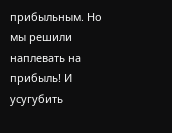прибыльным. Но мы решили наплевать на прибыль! И усугубить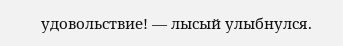удовольствие! — лысый улыбнулся.